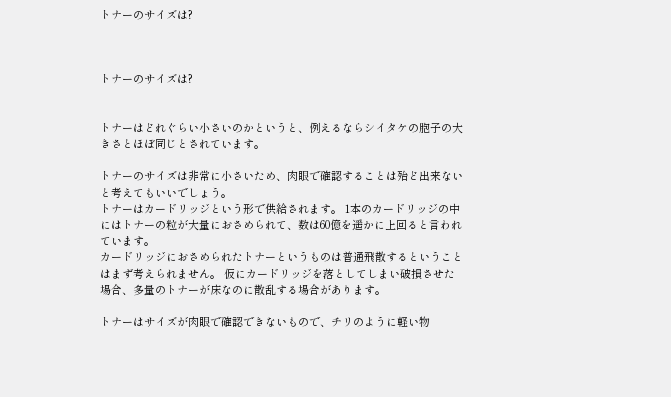トナーのサイズは?



トナーのサイズは?


トナーはどれぐらい小さいのかというと、例えるならシイタケの胞子の大きさとほぼ同じとされています。

トナーのサイズは非常に小さいため、肉眼で確認することは殆ど出来ないと考えてもいいでしょう。
トナーはカードリッジという形で供給されます。 1本のカードリッジの中にはトナーの粒が大量におさめられて、数は60億を遥かに上回ると言われています。
カードリッジにおさめられたトナーというものは普通飛散するということはまず考えられません。 仮にカードリッジを落としてしまい破損させた場合、多量のトナーが床なのに散乱する場合があります。

トナーはサイズが肉眼で確認できないもので、チリのように軽い物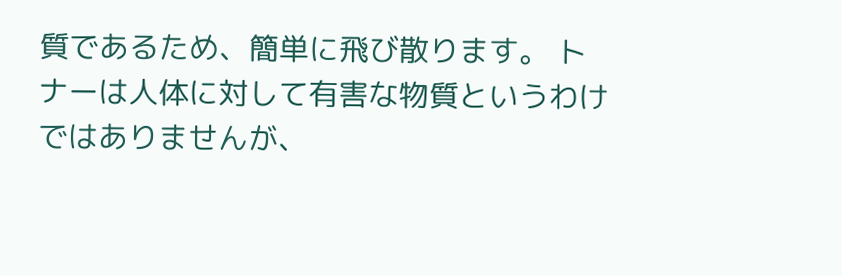質であるため、簡単に飛び散ります。 トナーは人体に対して有害な物質というわけではありませんが、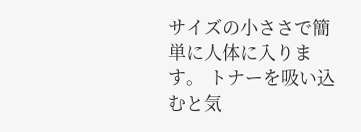サイズの小ささで簡単に人体に入ります。 トナーを吸い込むと気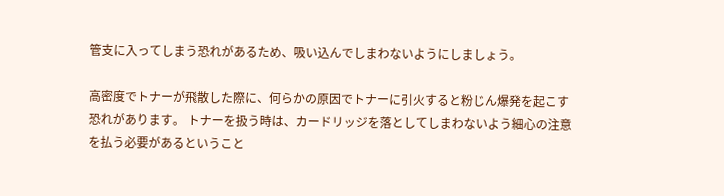管支に入ってしまう恐れがあるため、吸い込んでしまわないようにしましょう。

高密度でトナーが飛散した際に、何らかの原因でトナーに引火すると粉じん爆発を起こす恐れがあります。 トナーを扱う時は、カードリッジを落としてしまわないよう細心の注意を払う必要があるということ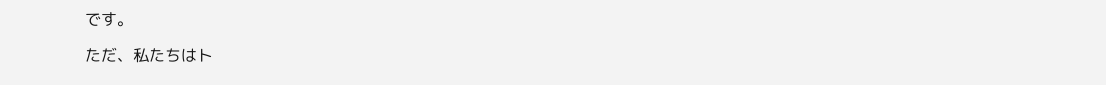です。

ただ、私たちはト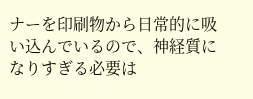ナーを印刷物から日常的に吸い込んでいるので、神経質になりすぎる必要は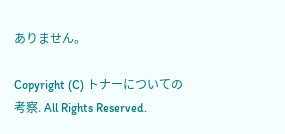ありません。

Copyright (C) トナーについての考察. All Rights Reserved.